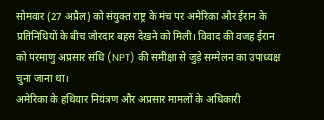सोमवार (27 अप्रैल) को संयुक्त राष्ट्र के मंच पर अमेरिका और ईरान के प्रतिनिधियों के बीच जोरदार बहस देखने को मिली। विवाद की वजह ईरान को परमाणु अप्रसार संधि (NPT) की समीक्षा से जुड़े सम्मेलन का उपाध्यक्ष चुना जाना था।
अमेरिका के हथियार नियंत्रण और अप्रसार मामलों के अधिकारी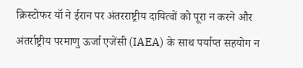क्रिस्टोफर यॉ ने ईरान पर अंतरराष्ट्रीय दायित्वों को पूरा न करने और अंतर्राष्ट्रीय परमाणु ऊर्जा एजेंसी (IAEA) के साथ पर्याप्त सहयोग न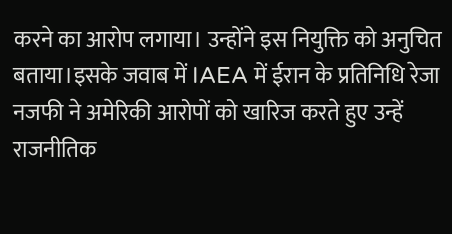करने का आरोप लगाया। उन्होंने इस नियुक्ति को अनुचित बताया।इसके जवाब में IAEA में ईरान के प्रतिनिधि रेजा नजफी ने अमेरिकी आरोपों को खारिज करते हुए उन्हें राजनीतिक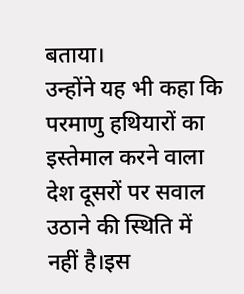बताया।
उन्होंने यह भी कहा कि परमाणु हथियारों का इस्तेमाल करने वाला देश दूसरों पर सवाल उठाने की स्थिति में नहीं है।इस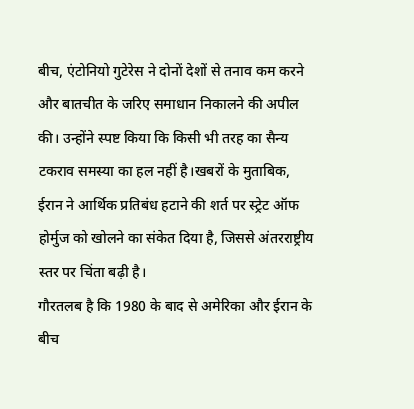बीच, एंटोनियो गुटेरेस ने दोनों देशों से तनाव कम करने और बातचीत के जरिए समाधान निकालने की अपील की। उन्होंने स्पष्ट किया कि किसी भी तरह का सैन्य टकराव समस्या का हल नहीं है।खबरों के मुताबिक, ईरान ने आर्थिक प्रतिबंध हटाने की शर्त पर स्ट्रेट ऑफ होर्मुज को खोलने का संकेत दिया है, जिससे अंतरराष्ट्रीय स्तर पर चिंता बढ़ी है।
गौरतलब है कि 1980 के बाद से अमेरिका और ईरान के बीच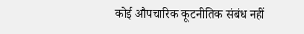कोई औपचारिक कूटनीतिक संबंध नहीं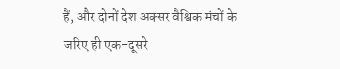हैं, और दोनों देश अक्सर वैश्विक मंचों के जरिए ही एक-दूसरे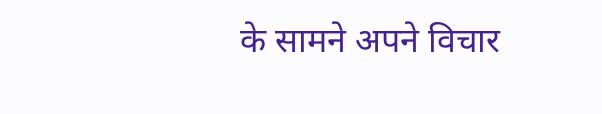के सामने अपने विचार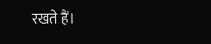रखते हैं।